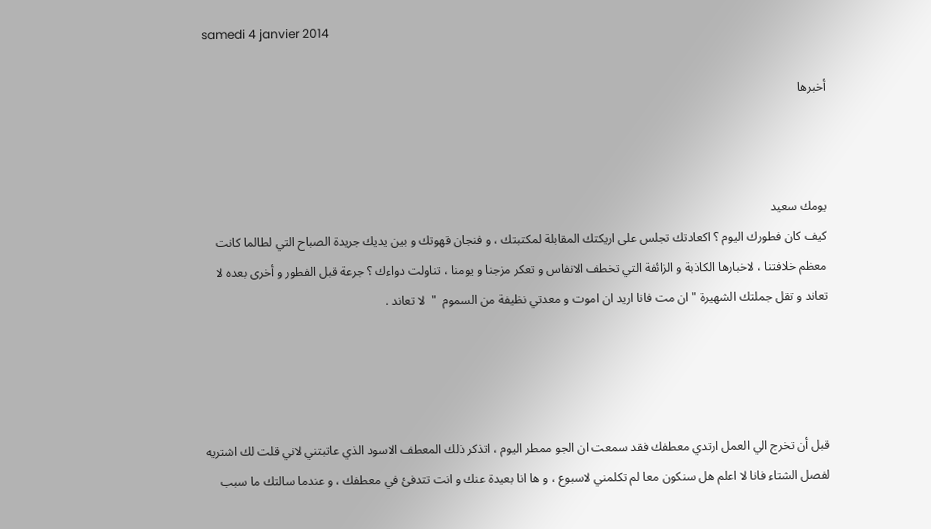samedi 4 janvier 2014

أخبرها



يومك سعيد
كيف كان فطورك اليوم ؟ اكعادتك تجلس على اريكتك المقابلة لمكتبتك ، و فنجان قهوتك و بين يديك جريدة الصباح التي لطالما كانت معظم خلافتنا ، لاخبارها الكاذبة و الزائفة التي تخطف الانفاس و تعكر مزجنا و يومنا ، تناولت دواءك ؟ جرعة قبل الفطور و أخرى بعده لا تعاند و تقل جملتك الشهيرة " ان مت فانا اريد ان اموت و معدتي نظيفة من السموم  "  لا تعاند .




قبل أن تخرج الي العمل ارتدي معطفك فقد سمعت ان الجو ممطر اليوم ، اتذكر ذلك المعطف الاسود الذي عاتبتني لاني قلت لك اشتريه لفصل الشتاء فانا لا اعلم هل سنكون معا لم تكلمني لاسبوع ، و ها انا بعيدة عنك و انت تتدفئ في معطفك ، و عندما سالتك ما سبب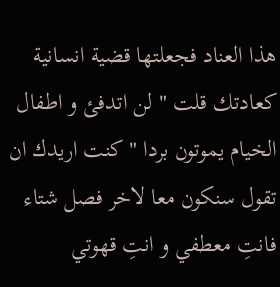هذا العناد فجعلتها قضية انسانية كعادتك قلت " لن اتدفئ و اطفال الخيام يموتون بردا " كنت اريدك ان تقول سنكون معا لاخر فصل شتاء فانتِ معطفي و انتِ قهوتي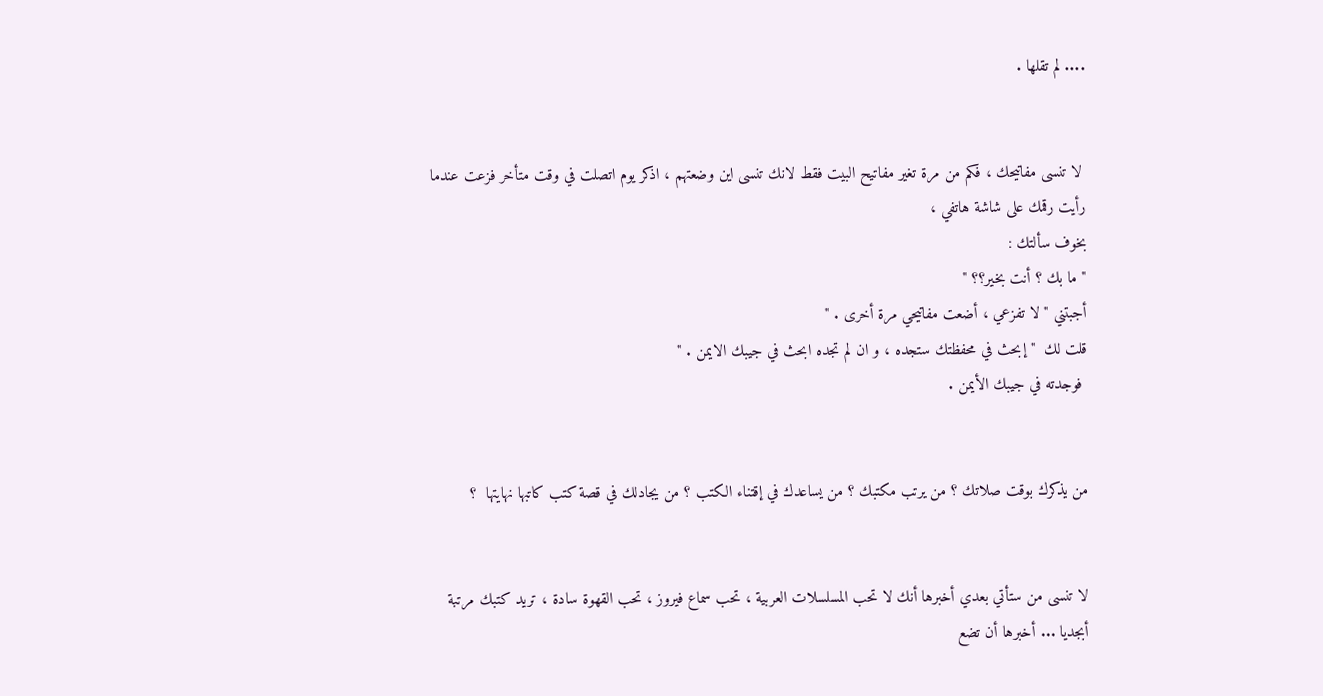.... لم تقلها .


 لا تنسى مفاتيحك ، فكم من مرة تغير مفاتيح البيت فقط لانك تنسى اين وضعتهم ، اذكر يوم اتصلت في وقت متأخر فزعت عندما رأيت رقمك على شاشة هاتفي ،
بخوف سألتك :
" ما بك ؟ أنت بخير؟؟ "
أجبتني " لا تفزعي ، أضعت مفاتيحي مرة أخرى . "
قلت لك  " إبحث في محفظتك ستجده ، و ان لم تجده ابحث في جيبك الايمن . "
 فوجدته في جيبك الأيمن .


من يذكرك بوقت صلاتك ؟ من يرتب مكتبك ؟ من يساعدك في إقتناء الكتب ؟ من يجادلك في قصة كتب كاتبها نهايتها  ؟


لا تنسى من ستأتي بعدي أخبرها أنك لا تحب المسلسلات العربية ، تحب سماع فيروز ، تحب القهوة سادة ، تريد كتبك مرتبة أبجديا ... أخبرها أن تضع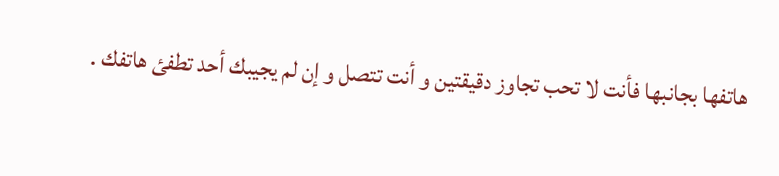هاتفها بجانبها فأنت لا تحب تجاوز دقيقتين و أنت تتصل و إن لم يجيبك أحد تطفئ هاتفك .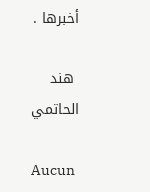أخبرها .

 هند الحاتمي

Aucun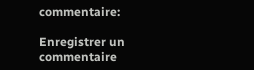commentaire:

Enregistrer un commentaire